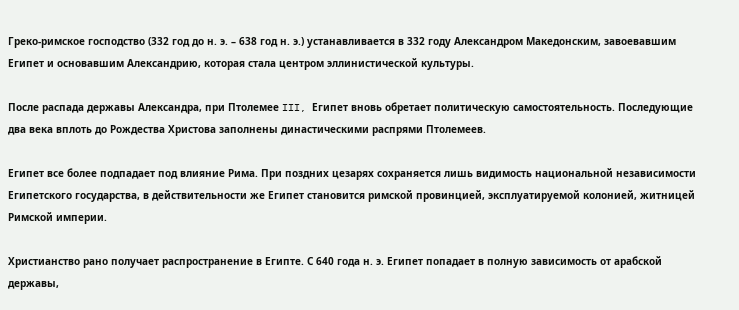Греко-римское господство (332 год до н. э. – 638 год н. э.) устанавливается в 332 году Александром Македонским, завоевавшим Египет и основавшим Александрию, которая стала центром эллинистической культуры.

После распада державы Александра, при Птолемее III, Египет вновь обретает политическую самостоятельность. Последующие два века вплоть до Рождества Христова заполнены династическими распрями Птолемеев.

Египет все более подпадает под влияние Рима. При поздних цезарях сохраняется лишь видимость национальной независимости Египетского государства, в действительности же Египет становится римской провинцией, эксплуатируемой колонией, житницей Римской империи.

Христианство рано получает распространение в Египте. С 640 года н. э. Египет попадает в полную зависимость от арабской державы,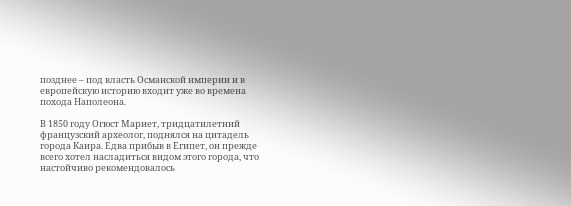позднее – под власть Османской империи и в европейскую историю входит уже во времена похода Наполеона.

В 1850 году Огюст Мариет, тридцатилетний французский археолог, поднялся на цитадель города Каира. Едва прибыв в Египет, он прежде всего хотел насладиться видом этого города, что настойчиво рекомендовалось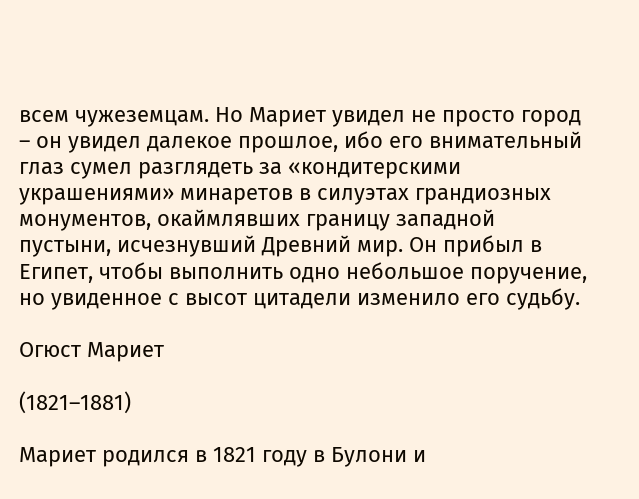всем чужеземцам. Но Мариет увидел не просто город – он увидел далекое прошлое, ибо его внимательный глаз сумел разглядеть за «кондитерскими украшениями» минаретов в силуэтах грандиозных монументов, окаймлявших границу западной пустыни, исчезнувший Древний мир. Он прибыл в Египет, чтобы выполнить одно небольшое поручение, но увиденное с высот цитадели изменило его судьбу.

Огюст Мариет

(1821–1881)

Мариет родился в 1821 году в Булони и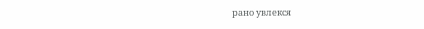рано увлекся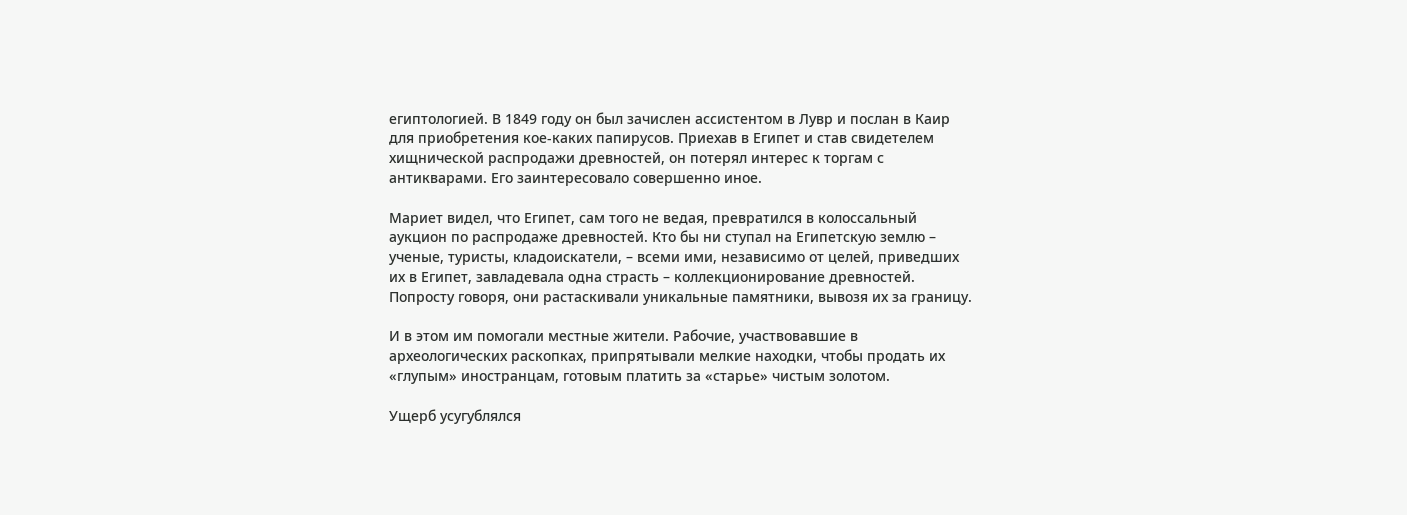египтологией. В 1849 году он был зачислен ассистентом в Лувр и послан в Каир для приобретения кое-каких папирусов. Приехав в Египет и став свидетелем хищнической распродажи древностей, он потерял интерес к торгам с антикварами. Его заинтересовало совершенно иное.

Мариет видел, что Египет, сам того не ведая, превратился в колоссальный аукцион по распродаже древностей. Кто бы ни ступал на Египетскую землю – ученые, туристы, кладоискатели, – всеми ими, независимо от целей, приведших их в Египет, завладевала одна страсть – коллекционирование древностей. Попросту говоря, они растаскивали уникальные памятники, вывозя их за границу.

И в этом им помогали местные жители. Рабочие, участвовавшие в археологических раскопках, припрятывали мелкие находки, чтобы продать их «глупым» иностранцам, готовым платить за «старье» чистым золотом.

Ущерб усугублялся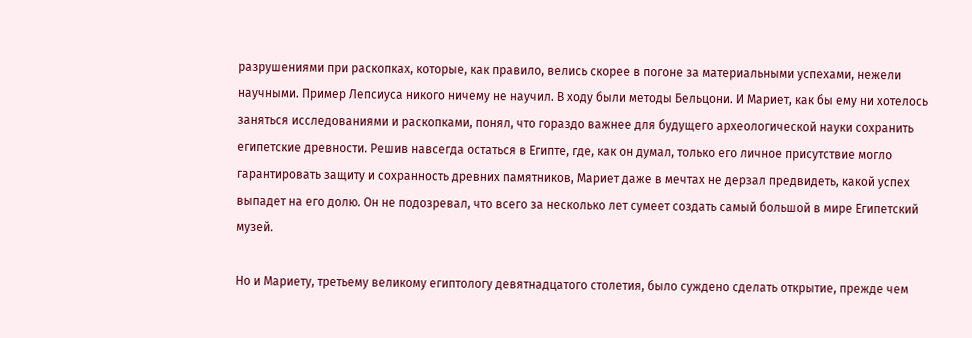разрушениями при раскопках, которые, как правило, велись скорее в погоне за материальными успехами, нежели научными. Пример Лепсиуса никого ничему не научил. В ходу были методы Бельцони. И Мариет, как бы ему ни хотелось заняться исследованиями и раскопками, понял, что гораздо важнее для будущего археологической науки сохранить египетские древности. Решив навсегда остаться в Египте, где, как он думал, только его личное присутствие могло гарантировать защиту и сохранность древних памятников, Мариет даже в мечтах не дерзал предвидеть, какой успех выпадет на его долю. Он не подозревал, что всего за несколько лет сумеет создать самый большой в мире Египетский музей.

Но и Мариету, третьему великому египтологу девятнадцатого столетия, было суждено сделать открытие, прежде чем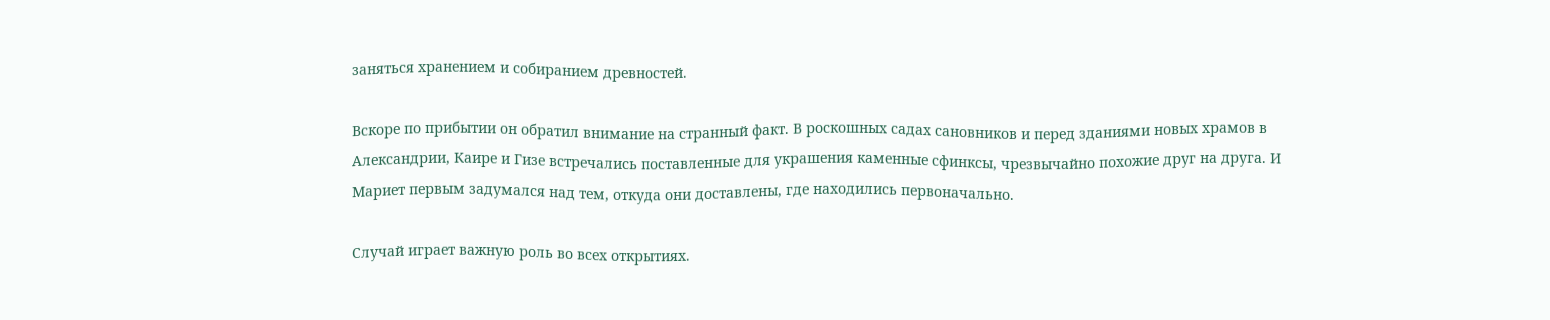заняться хранением и собиранием древностей.

Вскоре по прибытии он обратил внимание на странный факт. В роскошных садах сановников и перед зданиями новых храмов в Александрии, Каире и Гизе встречались поставленные для украшения каменные сфинксы, чрезвычайно похожие друг на друга. И Мариет первым задумался над тем, откуда они доставлены, где находились первоначально.

Случай играет важную роль во всех открытиях.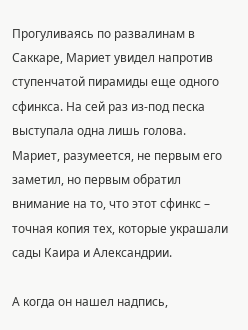Прогуливаясь по развалинам в Саккаре, Мариет увидел напротив ступенчатой пирамиды еще одного сфинкса. На сей раз из-под песка выступала одна лишь голова. Мариет, разумеется, не первым его заметил, но первым обратил внимание на то, что этот сфинкс – точная копия тех, которые украшали сады Каира и Александрии.

А когда он нашел надпись,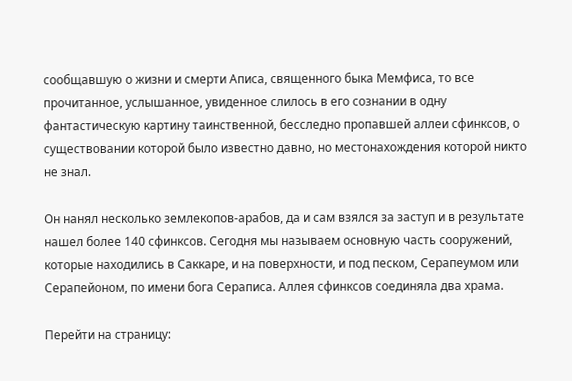сообщавшую о жизни и смерти Аписа, священного быка Мемфиса, то все прочитанное, услышанное, увиденное слилось в его сознании в одну фантастическую картину таинственной, бесследно пропавшей аллеи сфинксов, о существовании которой было известно давно, но местонахождения которой никто не знал.

Он нанял несколько землекопов-арабов, да и сам взялся за заступ и в результате нашел более 140 сфинксов. Сегодня мы называем основную часть сооружений, которые находились в Саккаре, и на поверхности, и под песком, Серапеумом или Серапейоном, по имени бога Сераписа. Аллея сфинксов соединяла два храма.

Перейти на страницу: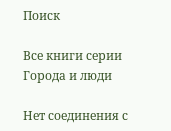Поиск

Все книги серии Города и люди

Нет соединения с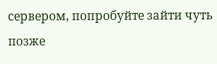сервером, попробуйте зайти чуть позже